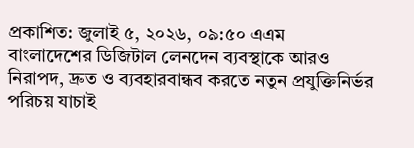প্রকাশিত: জুলাই ৫, ২০২৬, ০৯:৫০ এএম
বাংলাদেশের ডিজিটাল লেনদেন ব্যবস্থাকে আরও নিরাপদ, দ্রুত ও ব্যবহারবান্ধব করতে নতুন প্রযুক্তিনির্ভর পরিচয় যাচাই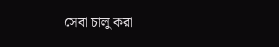সেবা চালু করা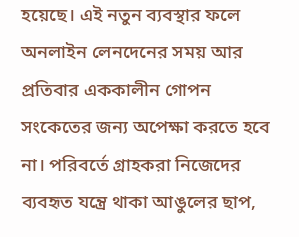হয়েছে। এই নতুন ব্যবস্থার ফলে অনলাইন লেনদেনের সময় আর প্রতিবার এককালীন গোপন সংকেতের জন্য অপেক্ষা করতে হবে না। পরিবর্তে গ্রাহকরা নিজেদের ব্যবহৃত যন্ত্রে থাকা আঙুলের ছাপ,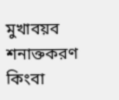মুখাবয়ব শনাক্তকরণ কিংবা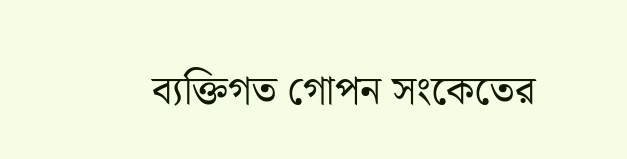ব্যক্তিগত গোপন সংকেতের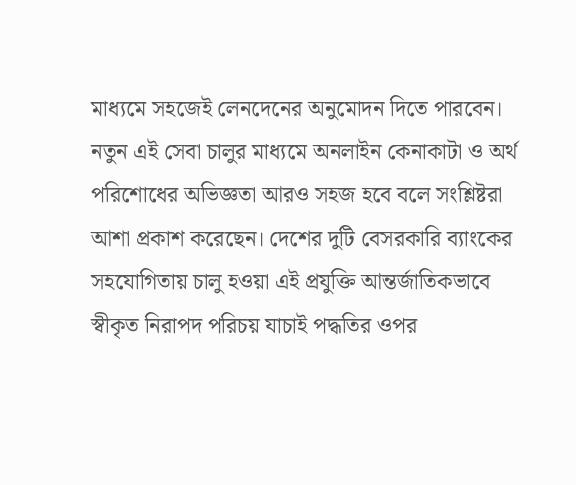মাধ্যমে সহজেই লেনদেনের অনুমোদন দিতে পারবেন।
নতুন এই সেবা চালুর মাধ্যমে অনলাইন কেনাকাটা ও অর্থ পরিশোধের অভিজ্ঞতা আরও সহজ হবে বলে সংশ্লিষ্টরা আশা প্রকাশ করেছেন। দেশের দুটি বেসরকারি ব্যাংকের সহযোগিতায় চালু হওয়া এই প্রযুক্তি আন্তর্জাতিকভাবে স্বীকৃত নিরাপদ পরিচয় যাচাই পদ্ধতির ওপর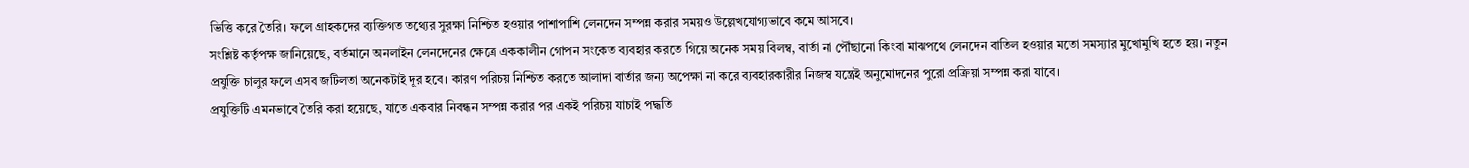ভিত্তি করে তৈরি। ফলে গ্রাহকদের ব্যক্তিগত তথ্যের সুরক্ষা নিশ্চিত হওয়ার পাশাপাশি লেনদেন সম্পন্ন করার সময়ও উল্লেখযোগ্যভাবে কমে আসবে।
সংশ্লিষ্ট কর্তৃপক্ষ জানিয়েছে, বর্তমানে অনলাইন লেনদেনের ক্ষেত্রে এককালীন গোপন সংকেত ব্যবহার করতে গিয়ে অনেক সময় বিলম্ব, বার্তা না পৌঁছানো কিংবা মাঝপথে লেনদেন বাতিল হওয়ার মতো সমস্যার মুখোমুখি হতে হয়। নতুন প্রযুক্তি চালুর ফলে এসব জটিলতা অনেকটাই দূর হবে। কারণ পরিচয় নিশ্চিত করতে আলাদা বার্তার জন্য অপেক্ষা না করে ব্যবহারকারীর নিজস্ব যন্ত্রেই অনুমোদনের পুরো প্রক্রিয়া সম্পন্ন করা যাবে।
প্রযুক্তিটি এমনভাবে তৈরি করা হয়েছে, যাতে একবার নিবন্ধন সম্পন্ন করার পর একই পরিচয় যাচাই পদ্ধতি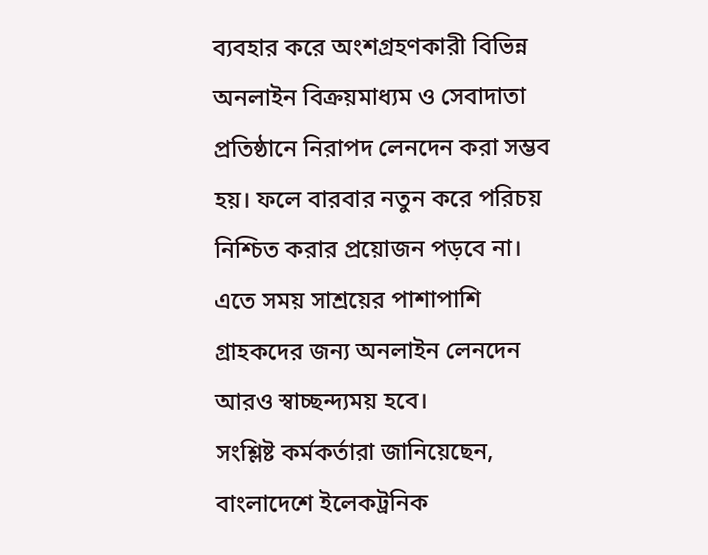ব্যবহার করে অংশগ্রহণকারী বিভিন্ন অনলাইন বিক্রয়মাধ্যম ও সেবাদাতা প্রতিষ্ঠানে নিরাপদ লেনদেন করা সম্ভব হয়। ফলে বারবার নতুন করে পরিচয় নিশ্চিত করার প্রয়োজন পড়বে না। এতে সময় সাশ্রয়ের পাশাপাশি গ্রাহকদের জন্য অনলাইন লেনদেন আরও স্বাচ্ছন্দ্যময় হবে।
সংশ্লিষ্ট কর্মকর্তারা জানিয়েছেন, বাংলাদেশে ইলেকট্রনিক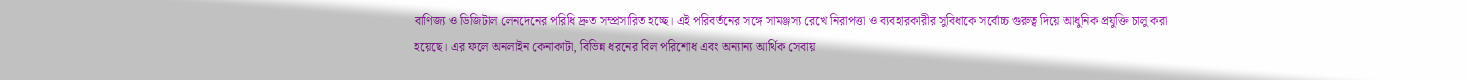বাণিজ্য ও ডিজিটাল লেনদেনের পরিধি দ্রুত সম্প্রসারিত হচ্ছে। এই পরিবর্তনের সঙ্গে সামঞ্জস্য রেখে নিরাপত্তা ও ব্যবহারকারীর সুবিধাকে সর্বোচ্চ গুরুত্ব দিয়ে আধুনিক প্রযুক্তি চালু করা হয়েছে। এর ফলে অনলাইন কেনাকাটা, বিভিন্ন ধরনের বিল পরিশোধ এবং অন্যান্য আর্থিক সেবায়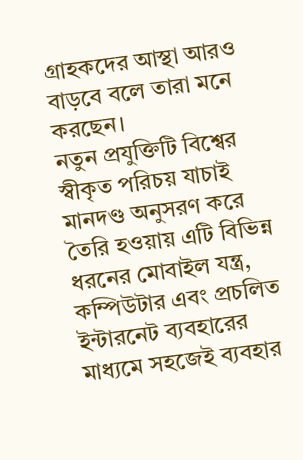গ্রাহকদের আস্থা আরও বাড়বে বলে তারা মনে করছেন।
নতুন প্রযুক্তিটি বিশ্বের স্বীকৃত পরিচয় যাচাই মানদণ্ড অনুসরণ করে তৈরি হওয়ায় এটি বিভিন্ন ধরনের মোবাইল যন্ত্র, কম্পিউটার এবং প্রচলিত ইন্টারনেট ব্যবহারের মাধ্যমে সহজেই ব্যবহার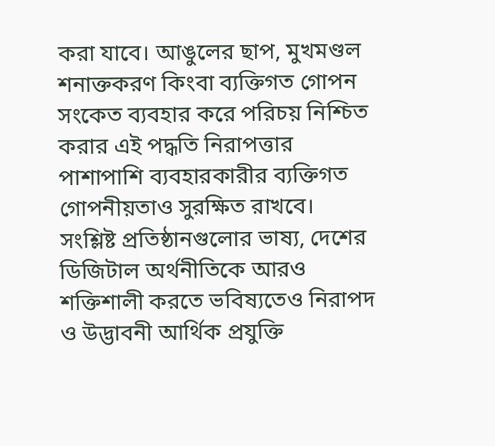করা যাবে। আঙুলের ছাপ, মুখমণ্ডল শনাক্তকরণ কিংবা ব্যক্তিগত গোপন সংকেত ব্যবহার করে পরিচয় নিশ্চিত করার এই পদ্ধতি নিরাপত্তার পাশাপাশি ব্যবহারকারীর ব্যক্তিগত গোপনীয়তাও সুরক্ষিত রাখবে।
সংশ্লিষ্ট প্রতিষ্ঠানগুলোর ভাষ্য, দেশের ডিজিটাল অর্থনীতিকে আরও শক্তিশালী করতে ভবিষ্যতেও নিরাপদ ও উদ্ভাবনী আর্থিক প্রযুক্তি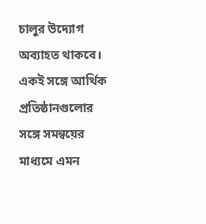চালুর উদ্যোগ অব্যাহত থাকবে। একই সঙ্গে আর্থিক প্রতিষ্ঠানগুলোর সঙ্গে সমন্বয়ের মাধ্যমে এমন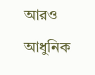আরও আধুনিক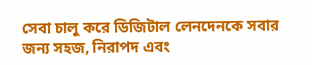সেবা চালু করে ডিজিটাল লেনদেনকে সবার জন্য সহজ, নিরাপদ এবং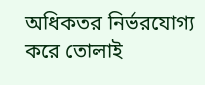অধিকতর নির্ভরযোগ্য করে তোলাই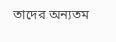তাদের অন্যতম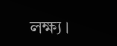লক্ষ্য।